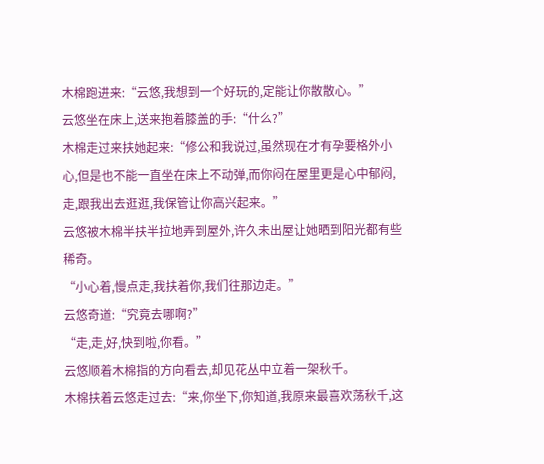木棉跑进来:“云悠,我想到一个好玩的,定能让你散散心。”
云悠坐在床上,送来抱着膝盖的手:“什么?”
木棉走过来扶她起来:“修公和我说过,虽然现在才有孕要格外小心,但是也不能一直坐在床上不动弹,而你闷在屋里更是心中郁闷,走,跟我出去逛逛,我保管让你高兴起来。”
云悠被木棉半扶半拉地弄到屋外,许久未出屋让她晒到阳光都有些稀奇。
“小心着,慢点走,我扶着你,我们往那边走。”
云悠奇道:“究竟去哪啊?”
“走,走,好,快到啦,你看。”
云悠顺着木棉指的方向看去,却见花丛中立着一架秋千。
木棉扶着云悠走过去:“来,你坐下,你知道,我原来最喜欢荡秋千,这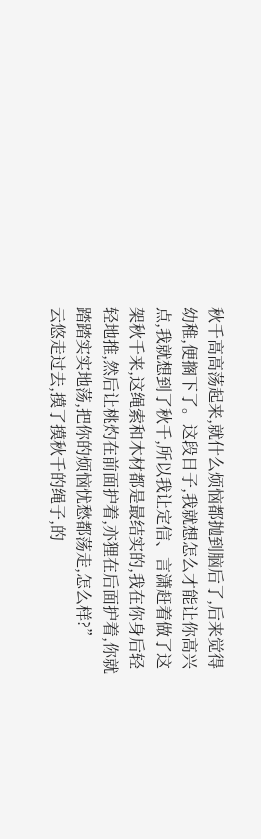秋千高高荡起来,就什么烦恼都抛到脑后了,后来觉得幼稚,便搁下了。这段日子,我就想怎么才能让你高兴点,我就想到了秋千,所以我让定信、言潇赶着做了这架秋千来,这绳索和木材都是最结实的,我在你身后轻轻地推,然后让桃灼在前面护着,亦狸在后面护着,你就踏踏实实地荡,把你的烦恼忧愁都荡走,怎么样?”
云悠走过去,摸了摸秋千的绳子,的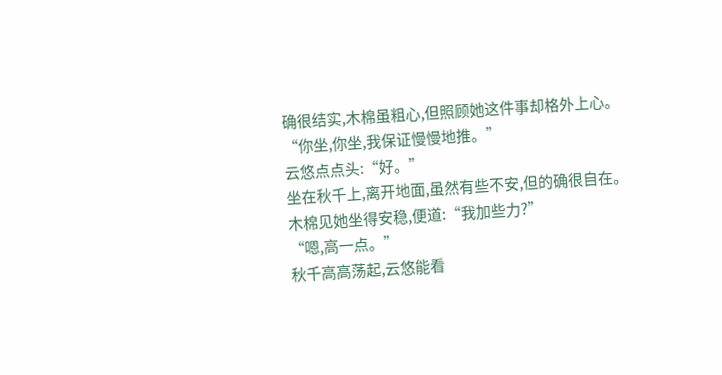确很结实,木棉虽粗心,但照顾她这件事却格外上心。
“你坐,你坐,我保证慢慢地推。”
云悠点点头:“好。”
坐在秋千上,离开地面,虽然有些不安,但的确很自在。
木棉见她坐得安稳,便道:“我加些力?”
“嗯,高一点。”
秋千高高荡起,云悠能看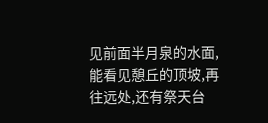见前面半月泉的水面,能看见憩丘的顶坡,再往远处,还有祭天台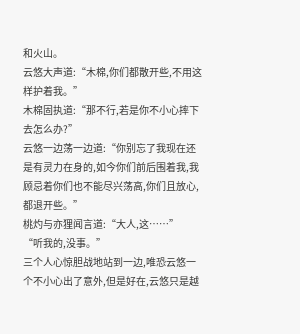和火山。
云悠大声道:“木棉,你们都散开些,不用这样护着我。”
木棉固执道:“那不行,若是你不小心摔下去怎么办?”
云悠一边荡一边道:“你别忘了我现在还是有灵力在身的,如今你们前后围着我,我顾忌着你们也不能尽兴荡高,你们且放心,都退开些。”
桃灼与亦狸闻言道:“大人,这……”
“听我的,没事。”
三个人心惊胆战地站到一边,唯恐云悠一个不小心出了意外,但是好在,云悠只是越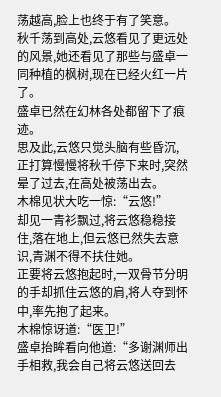荡越高,脸上也终于有了笑意。
秋千荡到高处,云悠看见了更远处的风景,她还看见了那些与盛卓一同种植的枫树,现在已经火红一片了。
盛卓已然在幻林各处都留下了痕迹。
思及此,云悠只觉头脑有些昏沉,正打算慢慢将秋千停下来时,突然晕了过去,在高处被荡出去。
木棉见状大吃一惊:“云悠!”
却见一青衫飘过,将云悠稳稳接住,落在地上,但云悠已然失去意识,青渊不得不扶住她。
正要将云悠抱起时,一双骨节分明的手却抓住云悠的肩,将人夺到怀中,率先抱了起来。
木棉惊讶道:“医卫!”
盛卓抬眸看向他道:“多谢渊师出手相救,我会自己将云悠送回去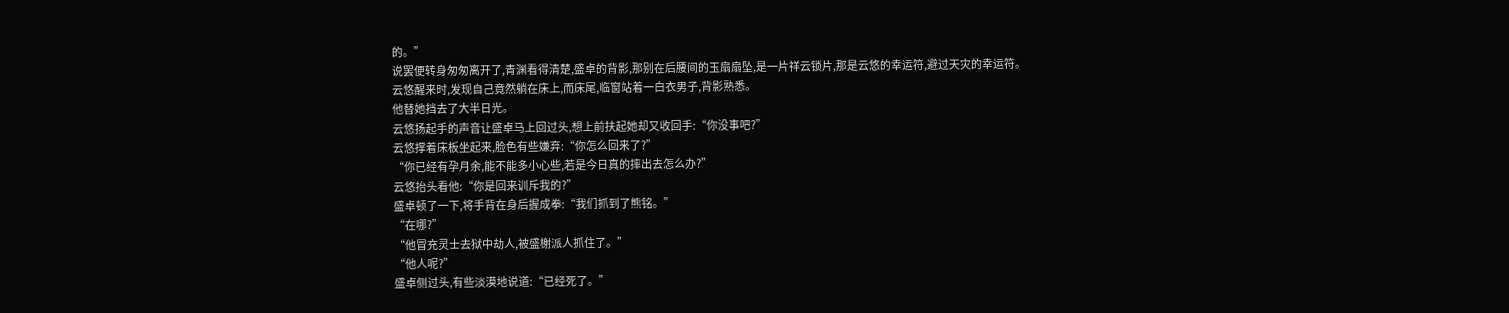的。”
说罢便转身匆匆离开了,青渊看得清楚,盛卓的背影,那别在后腰间的玉扇扇坠,是一片祥云锁片,那是云悠的幸运符,避过天灾的幸运符。
云悠醒来时,发现自己竟然躺在床上,而床尾,临窗站着一白衣男子,背影熟悉。
他替她挡去了大半日光。
云悠扬起手的声音让盛卓马上回过头,想上前扶起她却又收回手:“你没事吧?”
云悠撑着床板坐起来,脸色有些嫌弃:“你怎么回来了?”
“你已经有孕月余,能不能多小心些,若是今日真的摔出去怎么办?”
云悠抬头看他:“你是回来训斥我的?”
盛卓顿了一下,将手背在身后握成拳:“我们抓到了熊铭。”
“在哪?”
“他冒充灵士去狱中劫人,被盛榭派人抓住了。”
“他人呢?”
盛卓侧过头,有些淡漠地说道:“已经死了。”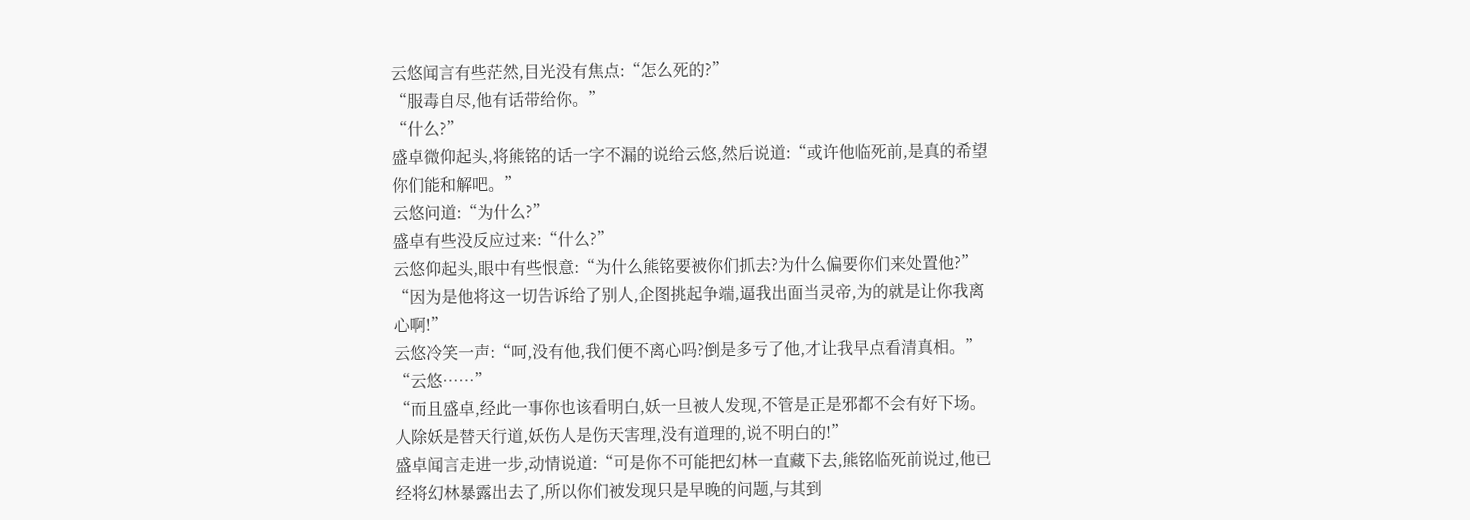云悠闻言有些茫然,目光没有焦点:“怎么死的?”
“服毒自尽,他有话带给你。”
“什么?”
盛卓微仰起头,将熊铭的话一字不漏的说给云悠,然后说道:“或许他临死前,是真的希望你们能和解吧。”
云悠问道:“为什么?”
盛卓有些没反应过来:“什么?”
云悠仰起头,眼中有些恨意:“为什么熊铭要被你们抓去?为什么偏要你们来处置他?”
“因为是他将这一切告诉给了别人,企图挑起争端,逼我出面当灵帝,为的就是让你我离心啊!”
云悠冷笑一声:“呵,没有他,我们便不离心吗?倒是多亏了他,才让我早点看清真相。”
“云悠……”
“而且盛卓,经此一事你也该看明白,妖一旦被人发现,不管是正是邪都不会有好下场。人除妖是替天行道,妖伤人是伤天害理,没有道理的,说不明白的!”
盛卓闻言走进一步,动情说道:“可是你不可能把幻林一直藏下去,熊铭临死前说过,他已经将幻林暴露出去了,所以你们被发现只是早晚的问题,与其到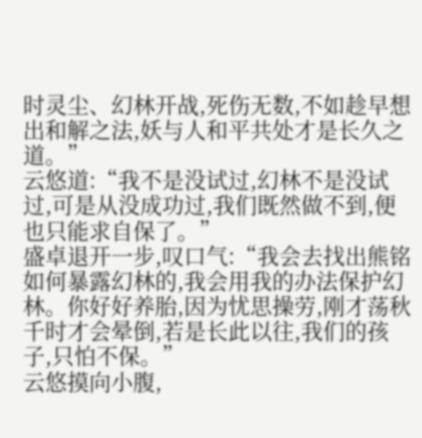时灵尘、幻林开战,死伤无数,不如趁早想出和解之法,妖与人和平共处才是长久之道。”
云悠道:“我不是没试过,幻林不是没试过,可是从没成功过,我们既然做不到,便也只能求自保了。”
盛卓退开一步,叹口气:“我会去找出熊铭如何暴露幻林的,我会用我的办法保护幻林。你好好养胎,因为忧思操劳,刚才荡秋千时才会晕倒,若是长此以往,我们的孩子,只怕不保。”
云悠摸向小腹,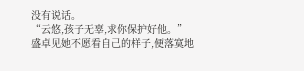没有说话。
“云悠,孩子无辜,求你保护好他。”
盛卓见她不愿看自己的样子,便落寞地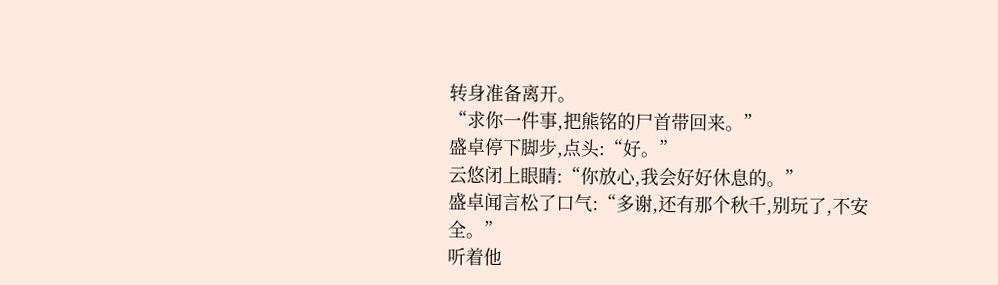转身准备离开。
“求你一件事,把熊铭的尸首带回来。”
盛卓停下脚步,点头:“好。”
云悠闭上眼睛:“你放心,我会好好休息的。”
盛卓闻言松了口气:“多谢,还有那个秋千,别玩了,不安全。”
听着他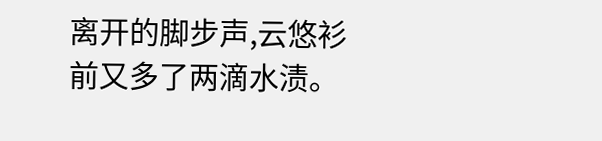离开的脚步声,云悠衫前又多了两滴水渍。